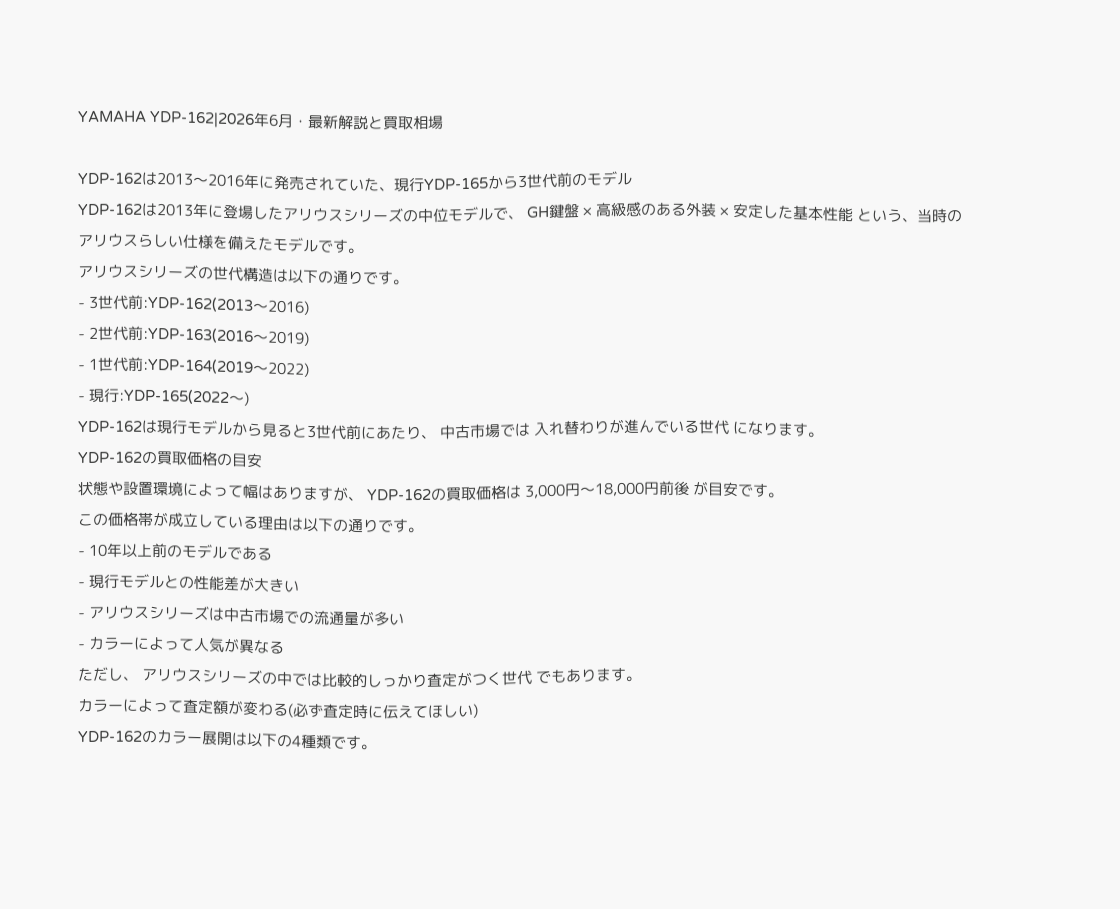YAMAHA YDP-162|2026年6月・最新解説と買取相場

YDP-162は2013〜2016年に発売されていた、現行YDP-165から3世代前のモデル
YDP-162は2013年に登場したアリウスシリーズの中位モデルで、 GH鍵盤 × 高級感のある外装 × 安定した基本性能 という、当時のアリウスらしい仕様を備えたモデルです。
アリウスシリーズの世代構造は以下の通りです。
- 3世代前:YDP-162(2013〜2016)
- 2世代前:YDP-163(2016〜2019)
- 1世代前:YDP-164(2019〜2022)
- 現行:YDP-165(2022〜)
YDP-162は現行モデルから見ると3世代前にあたり、 中古市場では 入れ替わりが進んでいる世代 になります。
YDP-162の買取価格の目安
状態や設置環境によって幅はありますが、 YDP-162の買取価格は 3,000円〜18,000円前後 が目安です。
この価格帯が成立している理由は以下の通りです。
- 10年以上前のモデルである
- 現行モデルとの性能差が大きい
- アリウスシリーズは中古市場での流通量が多い
- カラーによって人気が異なる
ただし、 アリウスシリーズの中では比較的しっかり査定がつく世代 でもあります。
カラーによって査定額が変わる(必ず査定時に伝えてほしい)
YDP-162のカラー展開は以下の4種類です。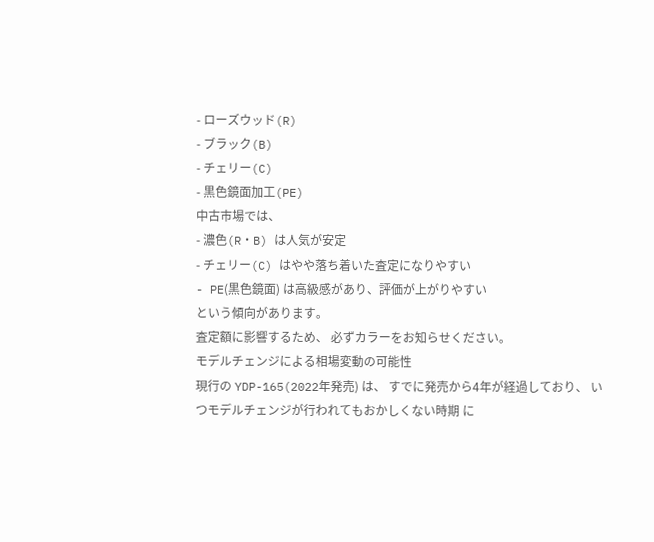- ローズウッド(R)
- ブラック(B)
- チェリー(C)
- 黒色鏡面加工(PE)
中古市場では、
- 濃色(R・B) は人気が安定
- チェリー(C) はやや落ち着いた査定になりやすい
- PE(黒色鏡面) は高級感があり、評価が上がりやすい
という傾向があります。
査定額に影響するため、 必ずカラーをお知らせください。
モデルチェンジによる相場変動の可能性
現行の YDP-165(2022年発売) は、 すでに発売から4年が経過しており、 いつモデルチェンジが行われてもおかしくない時期 に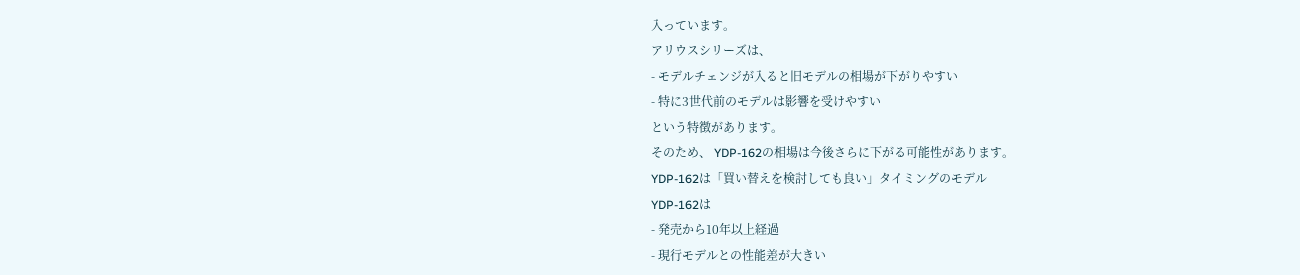入っています。
アリウスシリーズは、
- モデルチェンジが入ると旧モデルの相場が下がりやすい
- 特に3世代前のモデルは影響を受けやすい
という特徴があります。
そのため、 YDP-162の相場は今後さらに下がる可能性があります。
YDP-162は「買い替えを検討しても良い」タイミングのモデル
YDP-162は
- 発売から10年以上経過
- 現行モデルとの性能差が大きい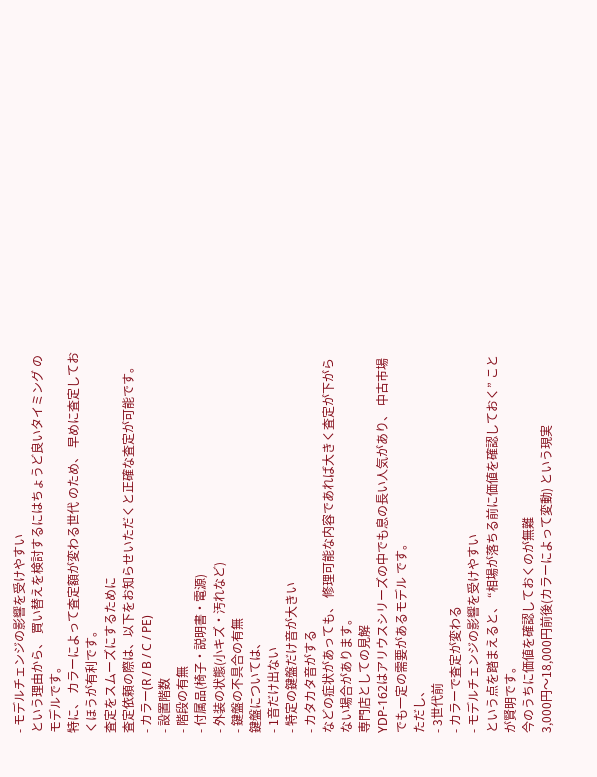- モデルチェンジの影響を受けやすい
という理由から、 買い替えを検討するにはちょうど良いタイミング のモデルです。
特に、 カラーによって査定額が変わる世代 のため、 早めに査定しておくほうが有利です。
査定をスムーズにするために
査定依頼の際は、以下をお知らせいただくと正確な査定が可能です。
- カラー(R / B / C / PE)
- 設置階数
- 階段の有無
- 付属品(椅子・説明書・電源)
- 外装の状態(小キズ・汚れなど)
- 鍵盤の不具合の有無
鍵盤については、
- 1音だけ出ない
- 特定の鍵盤だけ音が大きい
- カタカタ音がする
などの症状があっても、 修理可能な内容であれば大きく査定が下がらない場合があります。
専門店としての見解
YDP-162はアリウスシリーズの中でも息の長い人気があり、 中古市場でも一定の需要があるモデル です。
ただし、
- 3世代前
- カラーで査定が変わる
- モデルチェンジの影響を受けやすい
という点を踏まえると、 “相場が落ちる前に価値を確認しておく” ことが賢明です。
今のうちに価値を確認しておくのが無難
3,000円〜18,000円前後(カラーによって変動) という現実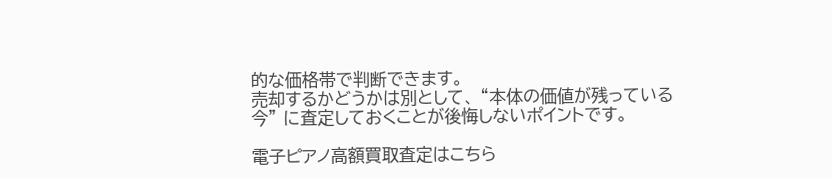的な価格帯で判断できます。
売却するかどうかは別として、 “本体の価値が残っている今” に査定しておくことが後悔しないポイントです。

電子ピアノ高額買取査定はこちら